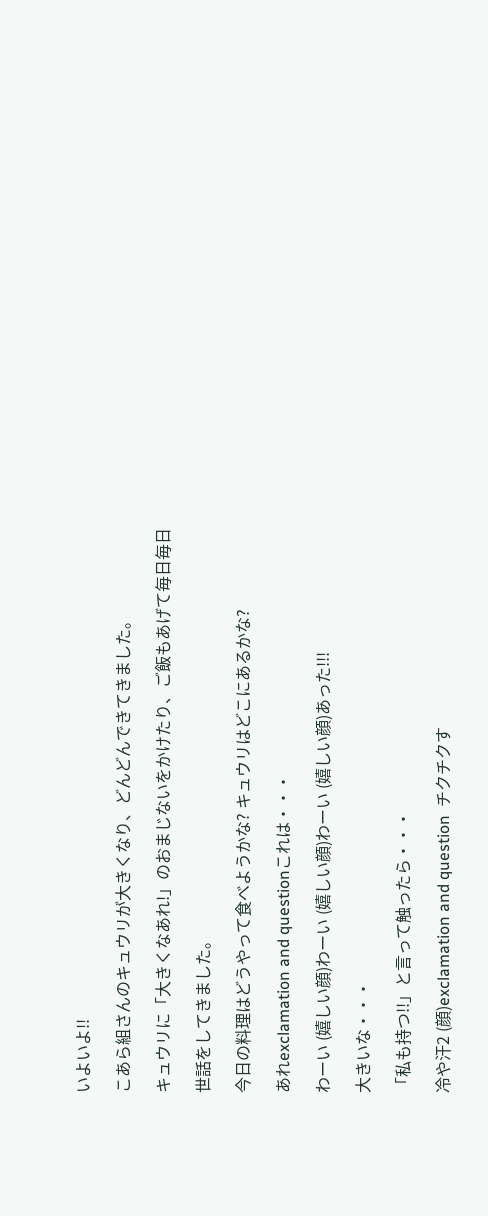いよいよ!!

こあら組さんのキュウリが大きくなり、どんどんできてきました。

キュウリに「大きくなあれ!」のおまじないをかけたり、ご飯もあげて毎日毎日

世話をしてきました。

今日の料理はどうやって食べようかな? キュウリはどこにあるかな?

あれexclamation and questionこれは・・・

わーい (嬉しい顔)わーい (嬉しい顔)わーい (嬉しい顔)あった!!!

大きいな・・・

「私も持つ!!」と言って触ったら・・・

冷や汗2 (顔)exclamation and question  チクチクす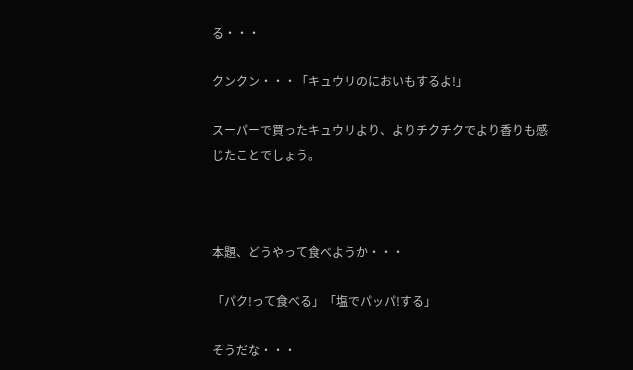る・・・

クンクン・・・「キュウリのにおいもするよ!」

スーパーで買ったキュウリより、よりチクチクでより香りも感じたことでしょう。



本題、どうやって食べようか・・・

「パク!って食べる」「塩でパッパ!する」

そうだな・・・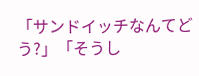「サンドイッチなんてどう?」「そうし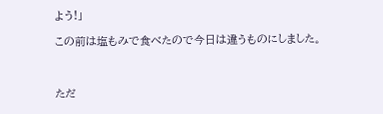よう!」

この前は塩もみで食べたので今日は違うものにしました。



ただ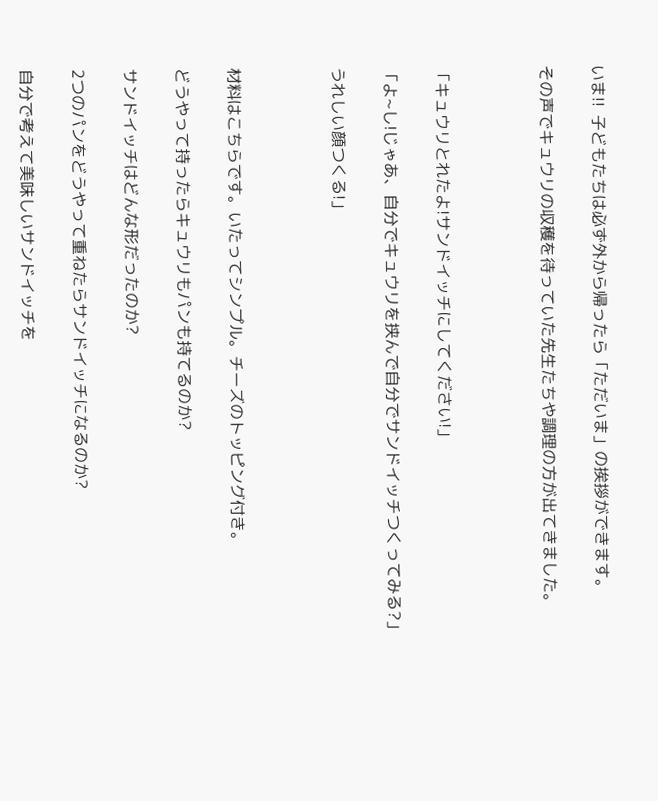いま!!  子どもたちは必ず外から帰ったら「ただいま」の挨拶ができます。

その声でキュウリの収穫を待っていた先生たちや調理の方が出てきました。



「キュウリとれたよ!サンドイッチにしてください!」

「よ~し!じゃあ、自分でキュウリを挟んで自分でサンドイッチつくってみる?」

うれしい顔つくる!」



材料はこちらです。いたってシンプル。チーズのトッピング付き。

どうやって持ったらキュウリもパンも持てるのか?

サンドイッチはどんな形だったのか?

2つのパンをどうやって重ねたらサンドイッチになるのか?

自分で考えて美味しいサンドイッチを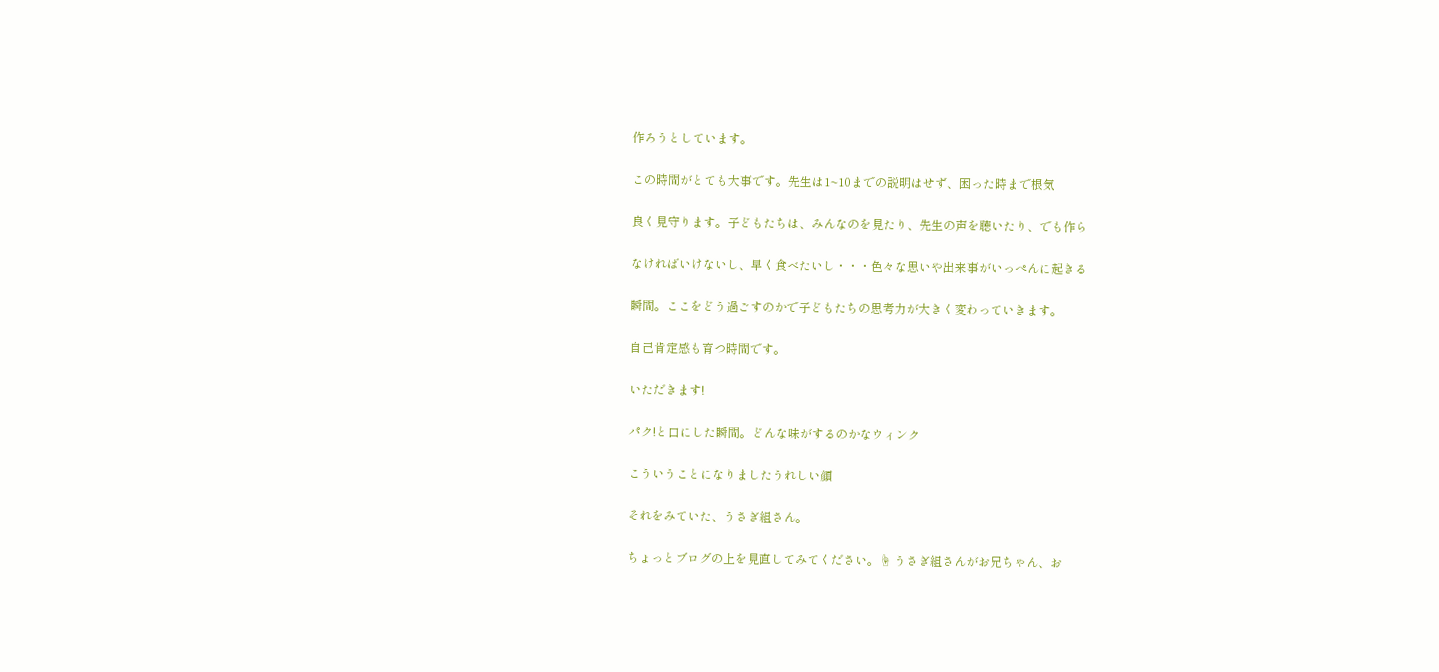作ろうとしています。

この時間がとても大事です。先生は1~10までの説明はせず、困った時まで根気

良く見守ります。子どもたちは、みんなのを見たり、先生の声を聴いたり、でも作ら

なければいけないし、早く食べたいし・・・色々な思いや出来事がいっぺんに起きる

瞬間。ここをどう過ごすのかで子どもたちの思考力が大きく変わっていきます。

自己肯定感も育つ時間です。

いただきます!

パク!と口にした瞬間。どんな味がするのかなウィンク

こういうことになりましたうれしい顔

それをみていた、うさぎ組さん。

ちょっとブログの上を見直してみてください。☝ うさぎ組さんがお兄ちゃん、お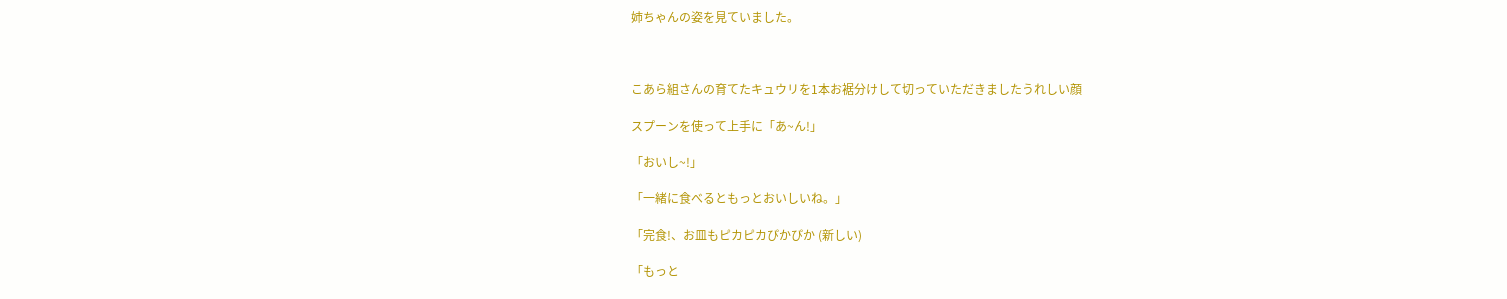姉ちゃんの姿を見ていました。



こあら組さんの育てたキュウリを1本お裾分けして切っていただきましたうれしい顔

スプーンを使って上手に「あ~ん!」

「おいし~!」

「一緒に食べるともっとおいしいね。」

「完食!、お皿もピカピカぴかぴか (新しい)

「もっと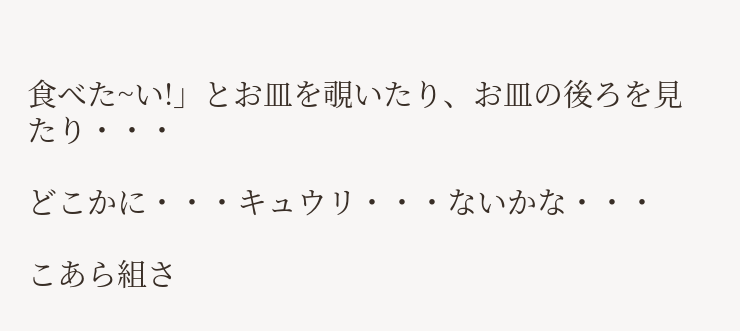食べた~い!」とお皿を覗いたり、お皿の後ろを見たり・・・

どこかに・・・キュウリ・・・ないかな・・・

こあら組さ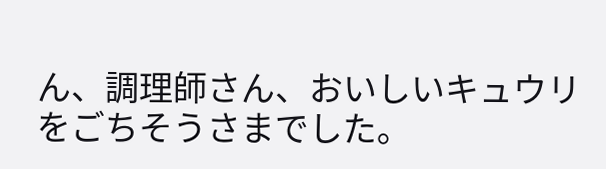ん、調理師さん、おいしいキュウリをごちそうさまでした。